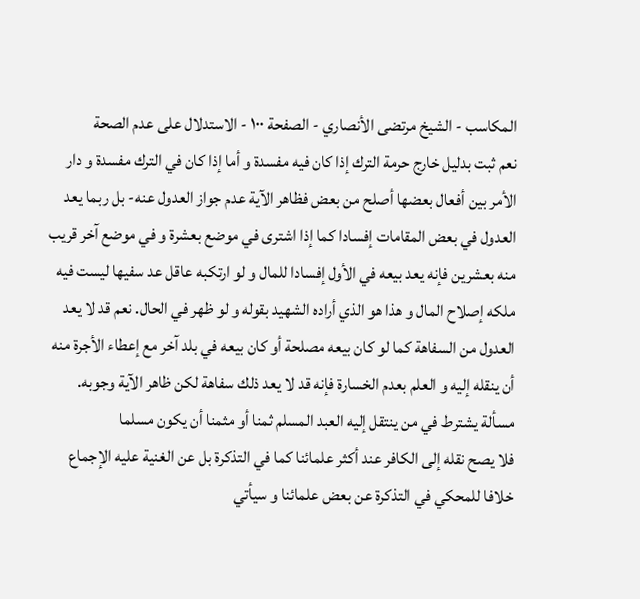المكاسب - الشيخ مرتضى الأنصاري - الصفحة ١٠٠ - الاستدلال على عدم الصحة
نعم ثبت بدليل خارج حرمة الترك إذا كان فيه مفسدة و أما إذا كان في الترك مفسدة و دار الأمر بين أفعال بعضها أصلح من بعض فظاهر الآية عدم جواز العدول عنه- بل ربما يعد العدول في بعض المقامات إفسادا كما إذا اشترى في موضع بعشرة و في موضع آخر قريب منه بعشرين فإنه يعد بيعه في الأول إفسادا للمال و لو ارتكبه عاقل عد سفيها ليست فيه ملكه إصلاح المال و هذا هو الذي أراده الشهيد بقوله و لو ظهر في الحال. نعم قد لا يعد العدول من السفاهة كما لو كان بيعه مصلحة أو كان بيعه في بلد آخر مع إعطاء الأجرة منه أن ينقله إليه و العلم بعدم الخسارة فإنه قد لا يعد ذلك سفاهة لكن ظاهر الآية وجوبه.
مسألة يشترط في من ينتقل إليه العبد المسلم ثمنا أو مثمنا أن يكون مسلما
فلا يصح نقله إلى الكافر عند أكثر علمائنا كما في التذكرة بل عن الغنية عليه الإجماع خلافا للمحكي في التذكرة عن بعض علمائنا و سيأتي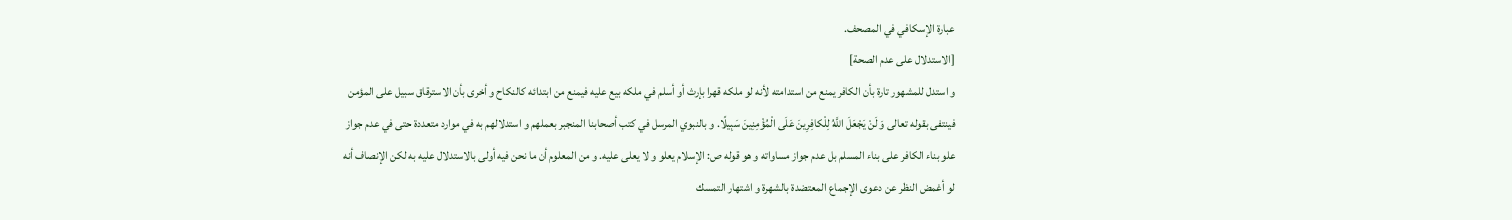عبارة الإسكافي في المصحف.
[الاستدلال على عدم الصحة]
و استدل للمشهور تارة بأن الكافر يمنع من استدامته لأنه لو ملكه قهرا بإرث أو أسلم في ملكه بيع عليه فيمنع من ابتدائه كالنكاح و أخرى بأن الاسترقاق سبيل على المؤمن فينتفى بقوله تعالى وَ لَنْ يَجْعَلَ اللَّهُ لِلْكافِرِينَ عَلَى الْمُؤْمِنِينَ سَبِيلًا. و بالنبوي المرسل في كتب أصحابنا المنجبر بعملهم و استدلالهم به في موارد متعددة حتى في عدم جواز علو بناء الكافر على بناء المسلم بل عدم جواز مساواته و هو قوله ص: الإسلام يعلو و لا يعلى عليه. و من المعلوم أن ما نحن فيه أولى بالاستدلال عليه به لكن الإنصاف أنه لو أغمض النظر عن دعوى الإجماع المعتضدة بالشهرة و اشتهار التمسك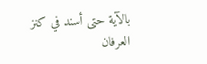بالآية حتى أسند في كنز العرفان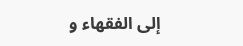إلى الفقهاء و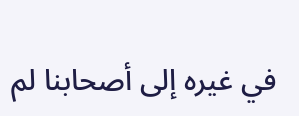في غيره إلى أصحابنا لم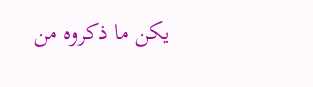يكن ما ذكروه من